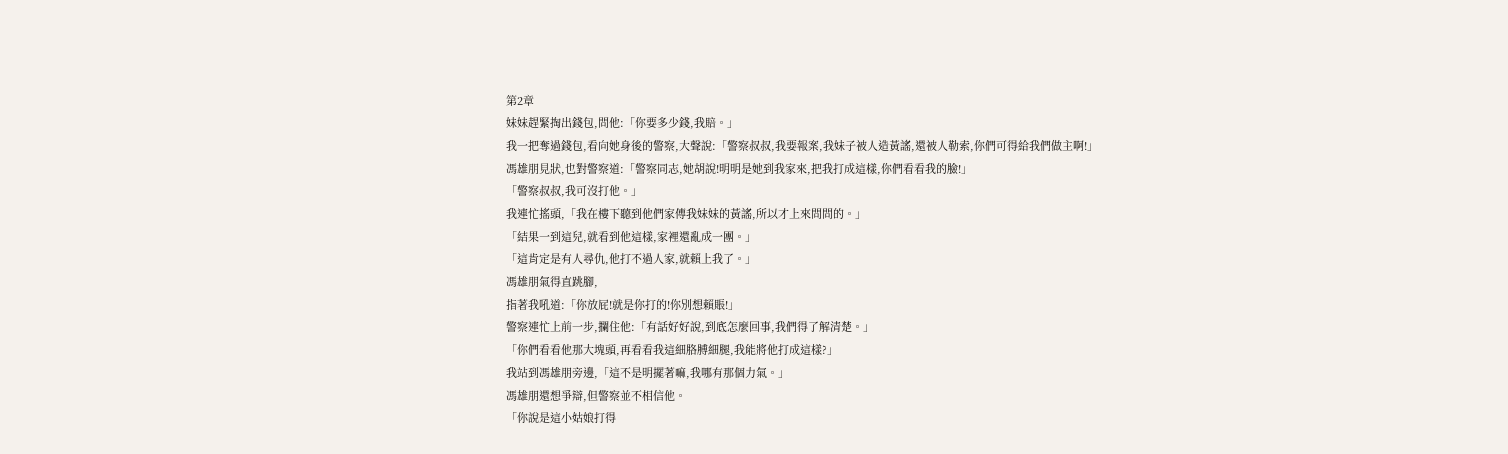第2章
妹妹趕緊掏出錢包,問他:「你要多少錢,我賠。」
我一把奪過錢包,看向她身後的警察,大聲說:「警察叔叔,我要報案,我妹子被人造黃謠,還被人勒索,你們可得給我們做主啊!」
馮雄朋見狀,也對警察道:「警察同志,她胡說!明明是她到我家來,把我打成這樣,你們看看我的臉!」
「警察叔叔,我可沒打他。」
我連忙搖頭,「我在樓下聽到他們家傳我妹妹的黃謠,所以才上來問問的。」
「結果一到這兒,就看到他這樣,家裡還亂成一團。」
「這肯定是有人尋仇,他打不過人家,就賴上我了。」
馮雄朋氣得直跳腳,
指著我吼道:「你放屁!就是你打的!你別想賴賬!」
警察連忙上前一步,攔住他:「有話好好說,到底怎麼回事,我們得了解清楚。」
「你們看看他那大塊頭,再看看我這細胳膊細腿,我能將他打成這樣?」
我站到馮雄朋旁邊,「這不是明擺著嘛,我哪有那個力氣。」
馮雄朋還想爭辯,但警察並不相信他。
「你說是這小姑娘打得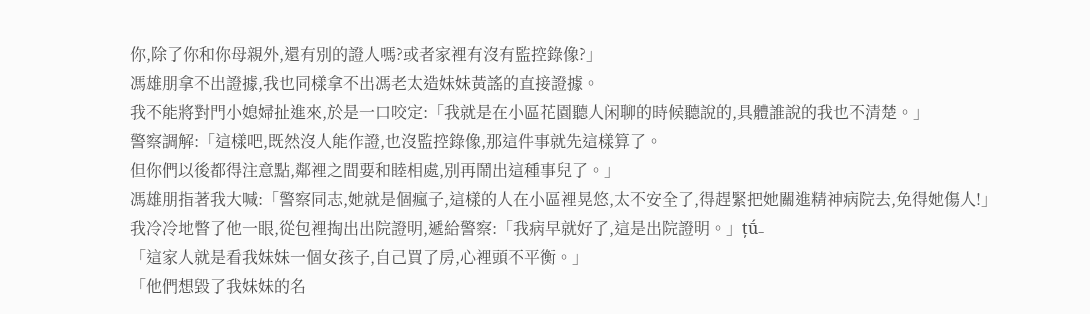你,除了你和你母親外,還有別的證人嗎?或者家裡有沒有監控錄像?」
馮雄朋拿不出證據,我也同樣拿不出馮老太造妹妹黃謠的直接證據。
我不能將對門小媳婦扯進來,於是一口咬定:「我就是在小區花園聽人闲聊的時候聽說的,具體誰說的我也不清楚。」
警察調解:「這樣吧,既然沒人能作證,也沒監控錄像,那這件事就先這樣算了。
但你們以後都得注意點,鄰裡之間要和睦相處,別再鬧出這種事兒了。」
馮雄朋指著我大喊:「警察同志,她就是個瘋子,這樣的人在小區裡晃悠,太不安全了,得趕緊把她關進精神病院去,免得她傷人!」
我冷冷地瞥了他一眼,從包裡掏出出院證明,遞給警察:「我病早就好了,這是出院證明。」țū́₋
「這家人就是看我妹妹一個女孩子,自己買了房,心裡頭不平衡。」
「他們想毀了我妹妹的名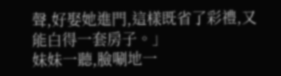聲,好娶她進門,這樣既省了彩禮,又能白得一套房子。」
妹妹一聽,臉唰地一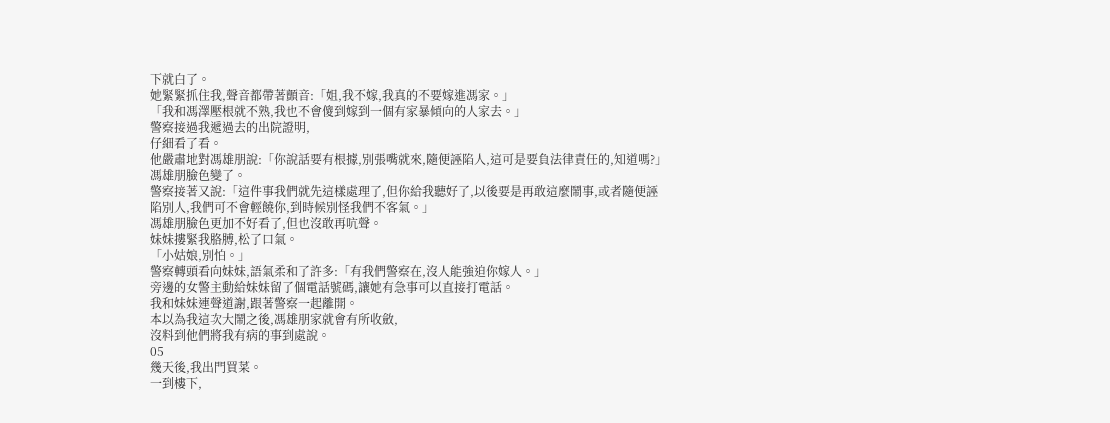下就白了。
她緊緊抓住我,聲音都帶著顫音:「姐,我不嫁,我真的不要嫁進馮家。」
「我和馮澤壓根就不熟,我也不會傻到嫁到一個有家暴傾向的人家去。」
警察接過我遞過去的出院證明,
仔細看了看。
他嚴肅地對馮雄朋說:「你說話要有根據,別張嘴就來,隨便誣陷人,這可是要負法律責任的,知道嗎?」
馮雄朋臉色變了。
警察接著又說:「這件事我們就先這樣處理了,但你給我聽好了,以後要是再敢這麼鬧事,或者隨便誣陷別人,我們可不會輕饒你,到時候別怪我們不客氣。」
馮雄朋臉色更加不好看了,但也沒敢再吭聲。
妹妹摟緊我胳膊,松了口氣。
「小姑娘,別怕。」
警察轉頭看向妹妹,語氣柔和了許多:「有我們警察在,沒人能強迫你嫁人。」
旁邊的女警主動給妹妹留了個電話號碼,讓她有急事可以直接打電話。
我和妹妹連聲道謝,跟著警察一起離開。
本以為我這次大鬧之後,馮雄朋家就會有所收斂,
沒料到他們將我有病的事到處說。
05
幾天後,我出門買菜。
一到樓下,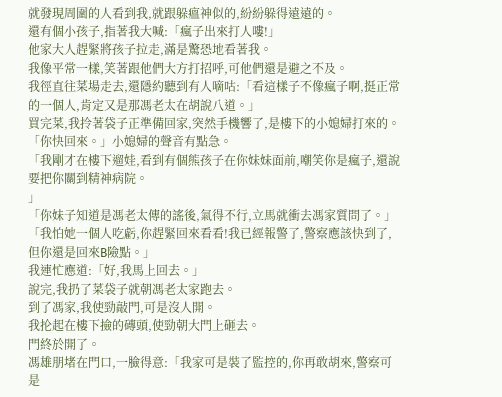就發現周圍的人看到我,就跟躲瘟神似的,紛紛躲得遠遠的。
還有個小孩子,指著我大喊:「瘋子出來打人嘍!」
他家大人趕緊將孩子拉走,滿是驚恐地看著我。
我像平常一樣,笑著跟他們大方打招呼,可他們還是避之不及。
我徑直往菜場走去,還隱約聽到有人嘀咕:「看這樣子不像瘋子啊,挺正常的一個人,肯定又是那馮老太在胡說八道。」
買完菜,我拎著袋子正準備回家,突然手機響了,是樓下的小媳婦打來的。
「你快回來。」小媳婦的聲音有點急。
「我剛才在樓下遛娃,看到有個熊孩子在你妹妹面前,嘲笑你是瘋子,還說要把你關到精神病院。
」
「你妹子知道是馮老太傳的謠後,氣得不行,立馬就衝去馮家質問了。」
「我怕她一個人吃虧,你趕緊回來看看!我已經報警了,警察應該快到了,但你還是回來B險點。」
我連忙應道:「好,我馬上回去。」
說完,我扔了菜袋子就朝馮老太家跑去。
到了馮家,我使勁敲門,可是沒人開。
我抡起在樓下撿的磚頭,使勁朝大門上砸去。
門終於開了。
馮雄朋堵在門口,一臉得意:「我家可是裝了監控的,你再敢胡來,警察可是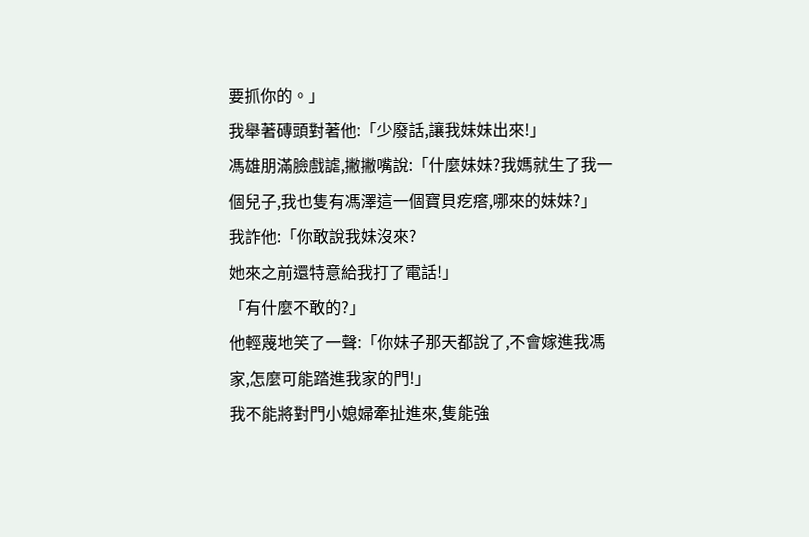要抓你的。」
我舉著磚頭對著他:「少廢話,讓我妹妹出來!」
馮雄朋滿臉戲謔,撇撇嘴說:「什麼妹妹?我媽就生了我一個兒子,我也隻有馮澤這一個寶貝疙瘩,哪來的妹妹?」
我詐他:「你敢說我妹沒來?
她來之前還特意給我打了電話!」
「有什麼不敢的?」
他輕蔑地笑了一聲:「你妹子那天都說了,不會嫁進我馮家,怎麼可能踏進我家的門!」
我不能將對門小媳婦牽扯進來,隻能強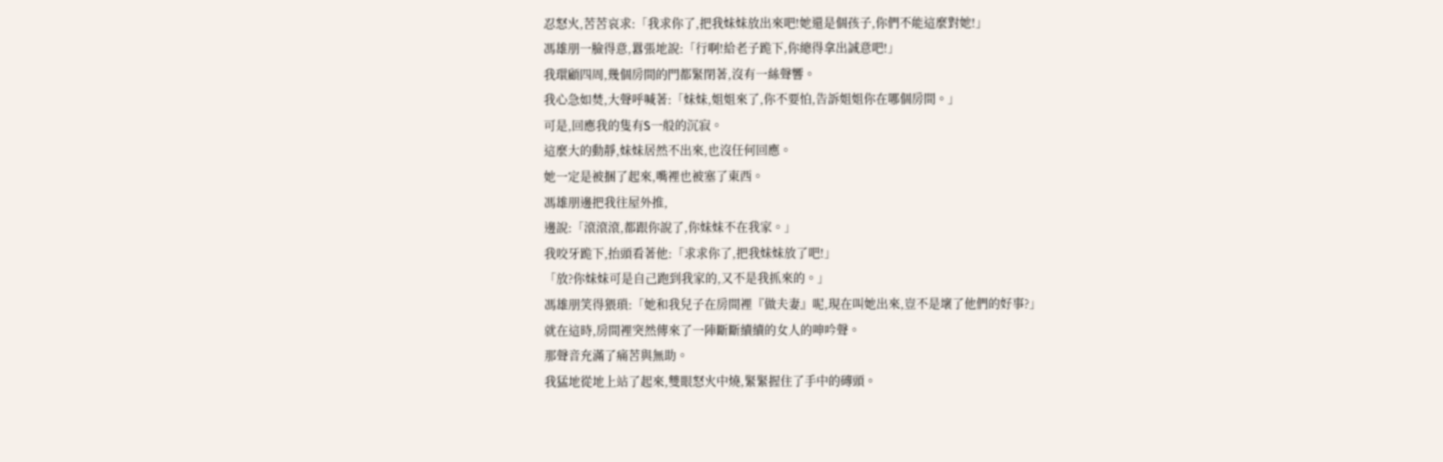忍怒火,苦苦哀求:「我求你了,把我妹妹放出來吧!她還是個孩子,你們不能這麼對她!」
馮雄朋一臉得意,囂張地說:「行啊!給老子跪下,你總得拿出誠意吧!」
我環顧四周,幾個房間的門都緊閉著,沒有一絲聲響。
我心急如焚,大聲呼喊著:「妹妹,姐姐來了,你不要怕,告訴姐姐你在哪個房間。」
可是,回應我的隻有S一般的沉寂。
這麼大的動靜,妹妹居然不出來,也沒任何回應。
她一定是被捆了起來,嘴裡也被塞了東西。
馮雄朋邊把我往屋外推,
邊說:「滾滾滾,都跟你說了,你妹妹不在我家。」
我咬牙跪下,抬頭看著他:「求求你了,把我妹妹放了吧!」
「放?你妹妹可是自己跑到我家的,又不是我抓來的。」
馮雄朋笑得猥瑣:「她和我兒子在房間裡『做夫妻』呢,現在叫她出來,豈不是壞了他們的好事?」
就在這時,房間裡突然傳來了一陣斷斷續續的女人的呻吟聲。
那聲音充滿了痛苦與無助。
我猛地從地上站了起來,雙眼怒火中燒,緊緊握住了手中的磚頭。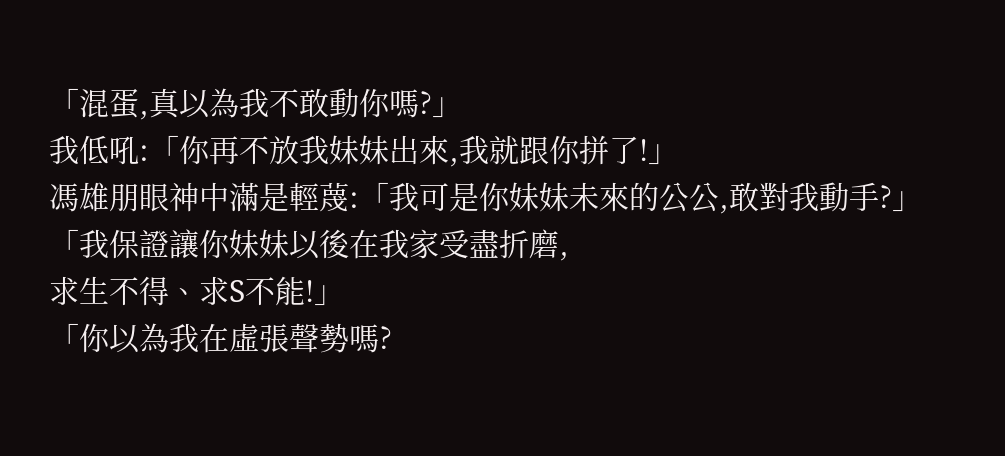「混蛋,真以為我不敢動你嗎?」
我低吼:「你再不放我妹妹出來,我就跟你拼了!」
馮雄朋眼神中滿是輕蔑:「我可是你妹妹未來的公公,敢對我動手?」
「我保證讓你妹妹以後在我家受盡折磨,
求生不得、求S不能!」
「你以為我在虛張聲勢嗎?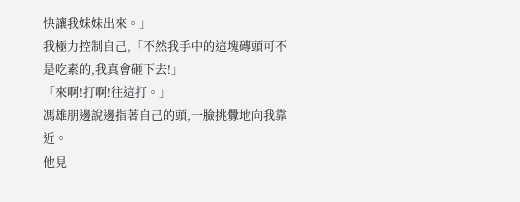快讓我妹妹出來。」
我極力控制自己,「不然我手中的這塊磚頭可不是吃素的,我真會砸下去!」
「來啊!打啊!往這打。」
馮雄朋邊說邊指著自己的頭,一臉挑釁地向我靠近。
他見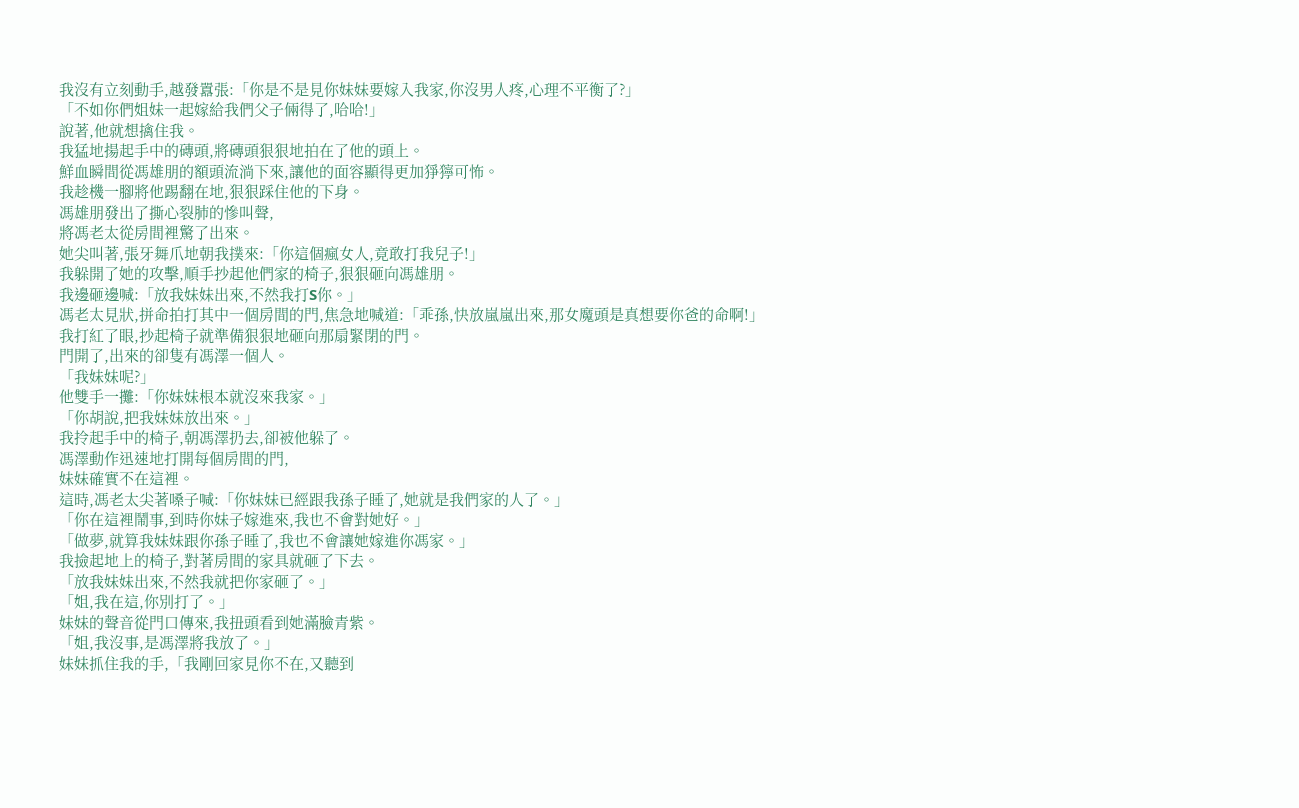我沒有立刻動手,越發囂張:「你是不是見你妹妹要嫁入我家,你沒男人疼,心理不平衡了?」
「不如你們姐妹一起嫁給我們父子倆得了,哈哈!」
說著,他就想擒住我。
我猛地揚起手中的磚頭,將磚頭狠狠地拍在了他的頭上。
鮮血瞬間從馮雄朋的額頭流淌下來,讓他的面容顯得更加猙獰可怖。
我趁機一腳將他踢翻在地,狠狠踩住他的下身。
馮雄朋發出了撕心裂肺的慘叫聲,
將馮老太從房間裡驚了出來。
她尖叫著,張牙舞爪地朝我撲來:「你這個瘋女人,竟敢打我兒子!」
我躲開了她的攻擊,順手抄起他們家的椅子,狠狠砸向馮雄朋。
我邊砸邊喊:「放我妹妹出來,不然我打S你。」
馮老太見狀,拼命拍打其中一個房間的門,焦急地喊道:「乖孫,快放嵐嵐出來,那女魔頭是真想要你爸的命啊!」
我打紅了眼,抄起椅子就準備狠狠地砸向那扇緊閉的門。
門開了,出來的卻隻有馮澤一個人。
「我妹妹呢?」
他雙手一攤:「你妹妹根本就沒來我家。」
「你胡說,把我妹妹放出來。」
我拎起手中的椅子,朝馮澤扔去,卻被他躲了。
馮澤動作迅速地打開每個房間的門,
妹妹確實不在這裡。
這時,馮老太尖著嗓子喊:「你妹妹已經跟我孫子睡了,她就是我們家的人了。」
「你在這裡鬧事,到時你妹子嫁進來,我也不會對她好。」
「做夢,就算我妹妹跟你孫子睡了,我也不會讓她嫁進你馮家。」
我撿起地上的椅子,對著房間的家具就砸了下去。
「放我妹妹出來,不然我就把你家砸了。」
「姐,我在這,你別打了。」
妹妹的聲音從門口傳來,我扭頭看到她滿臉青紫。
「姐,我沒事,是馮澤將我放了。」
妹妹抓住我的手,「我剛回家見你不在,又聽到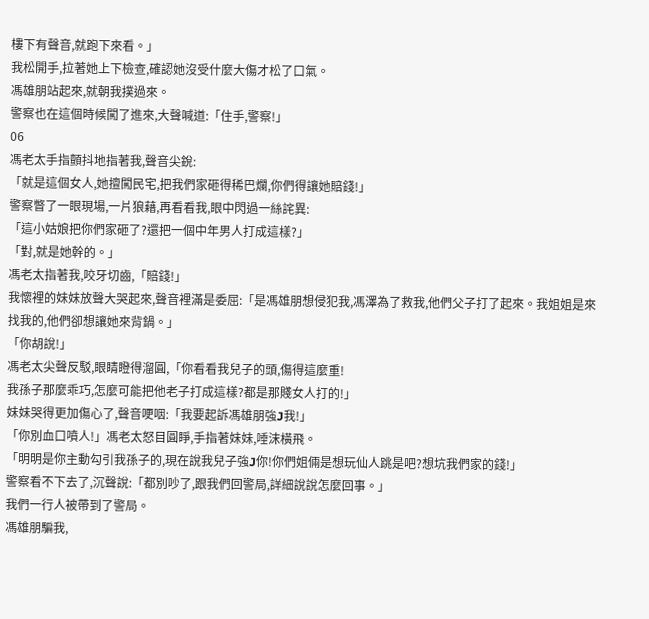樓下有聲音,就跑下來看。」
我松開手,拉著她上下檢查,確認她沒受什麼大傷才松了口氣。
馮雄朋站起來,就朝我撲過來。
警察也在這個時候闖了進來,大聲喊道:「住手,警察!」
06
馮老太手指顫抖地指著我,聲音尖銳:
「就是這個女人,她擅闖民宅,把我們家砸得稀巴爛,你們得讓她賠錢!」
警察瞥了一眼現場,一片狼藉,再看看我,眼中閃過一絲詫異:
「這小姑娘把你們家砸了?還把一個中年男人打成這樣?」
「對,就是她幹的。」
馮老太指著我,咬牙切齒,「賠錢!」
我懷裡的妹妹放聲大哭起來,聲音裡滿是委屈:「是馮雄朋想侵犯我,馮澤為了救我,他們父子打了起來。我姐姐是來找我的,他們卻想讓她來背鍋。」
「你胡說!」
馮老太尖聲反駁,眼睛瞪得溜圓,「你看看我兒子的頭,傷得這麼重!
我孫子那麼乖巧,怎麼可能把他老子打成這樣?都是那賤女人打的!」
妹妹哭得更加傷心了,聲音哽咽:「我要起訴馮雄朋強J我!」
「你別血口噴人!」馮老太怒目圓睜,手指著妹妹,唾沫橫飛。
「明明是你主動勾引我孫子的,現在說我兒子強J你!你們姐倆是想玩仙人跳是吧?想坑我們家的錢!」
警察看不下去了,沉聲說:「都別吵了,跟我們回警局,詳細說說怎麼回事。」
我們一行人被帶到了警局。
馮雄朋騙我,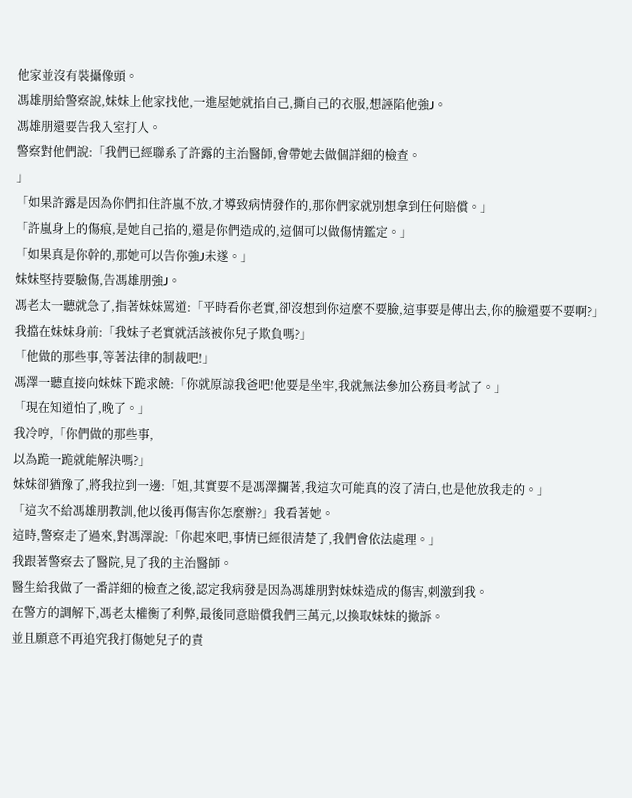他家並沒有裝攝像頭。
馮雄朋給警察說,妹妹上他家找他,一進屋她就掐自己,撕自己的衣服,想誣陷他強J。
馮雄朋還要告我入室打人。
警察對他們說:「我們已經聯系了許露的主治醫師,會帶她去做個詳細的檢查。
」
「如果許露是因為你們扣住許嵐不放,才導致病情發作的,那你們家就別想拿到任何賠償。」
「許嵐身上的傷痕,是她自己掐的,還是你們造成的,這個可以做傷情鑑定。」
「如果真是你幹的,那她可以告你強J未遂。」
妹妹堅持要驗傷,告馮雄朋強J。
馮老太一聽就急了,指著妹妹罵道:「平時看你老實,卻沒想到你這麼不要臉,這事要是傳出去,你的臉還要不要啊?」
我擋在妹妹身前:「我妹子老實就活該被你兒子欺負嗎?」
「他做的那些事,等著法律的制裁吧!」
馮澤一聽直接向妹妹下跪求饒:「你就原諒我爸吧!他要是坐牢,我就無法參加公務員考試了。」
「現在知道怕了,晚了。」
我冷哼,「你們做的那些事,
以為跪一跪就能解決嗎?」
妹妹卻猶豫了,將我拉到一邊:「姐,其實要不是馮澤攔著,我這次可能真的沒了清白,也是他放我走的。」
「這次不給馮雄朋教訓,他以後再傷害你怎麼辦?」我看著她。
這時,警察走了過來,對馮澤說:「你起來吧,事情已經很清楚了,我們會依法處理。」
我跟著警察去了醫院,見了我的主治醫師。
醫生給我做了一番詳細的檢查之後,認定我病發是因為馮雄朋對妹妹造成的傷害,刺激到我。
在警方的調解下,馮老太權衡了利弊,最後同意賠償我們三萬元,以換取妹妹的撤訴。
並且願意不再追究我打傷她兒子的責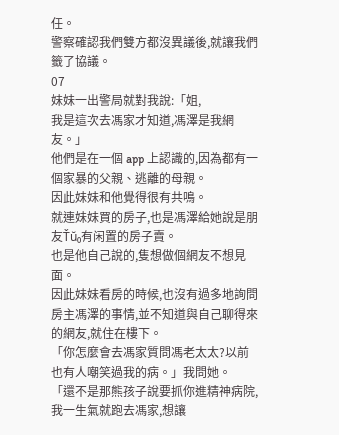任。
警察確認我們雙方都沒異議後,就讓我們籤了協議。
07
妹妹一出警局就對我說:「姐,
我是這次去馮家才知道,馮澤是我網友。」
他們是在一個 app 上認識的,因為都有一個家暴的父親、逃離的母親。
因此妹妹和他覺得很有共鳴。
就連妹妹買的房子,也是馮澤給她說是朋友Ťŭ₀有闲置的房子賣。
也是他自己說的,隻想做個網友不想見面。
因此妹妹看房的時候,也沒有過多地詢問房主馮澤的事情,並不知道與自己聊得來的網友,就住在樓下。
「你怎麼會去馮家質問馮老太太?以前也有人嘲笑過我的病。」我問她。
「還不是那熊孩子說要抓你進精神病院,我一生氣就跑去馮家,想讓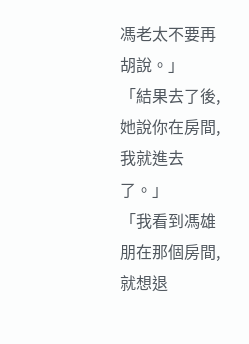馮老太不要再胡說。」
「結果去了後,她說你在房間,我就進去了。」
「我看到馮雄朋在那個房間,就想退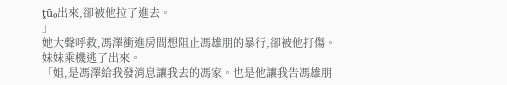ṱū₀出來,卻被他拉了進去。
」
她大聲呼救,馮澤衝進房間想阻止馮雄朋的暴行,卻被他打傷。
妹妹乘機逃了出來。
「姐,是馮澤給我發消息讓我去的馮家。也是他讓我告馮雄朋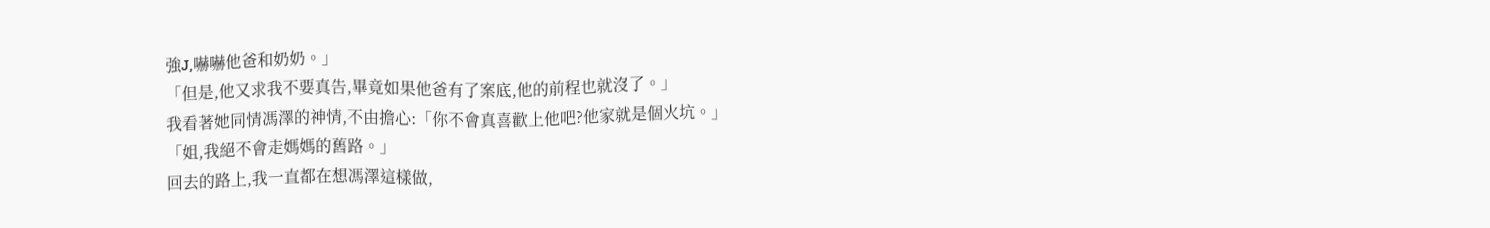強J,嚇嚇他爸和奶奶。」
「但是,他又求我不要真告,畢竟如果他爸有了案底,他的前程也就沒了。」
我看著她同情馮澤的神情,不由擔心:「你不會真喜歡上他吧?他家就是個火坑。」
「姐,我絕不會走媽媽的舊路。」
回去的路上,我一直都在想馮澤這樣做,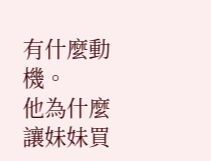有什麼動機。
他為什麼讓妹妹買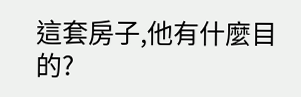這套房子,他有什麼目的?